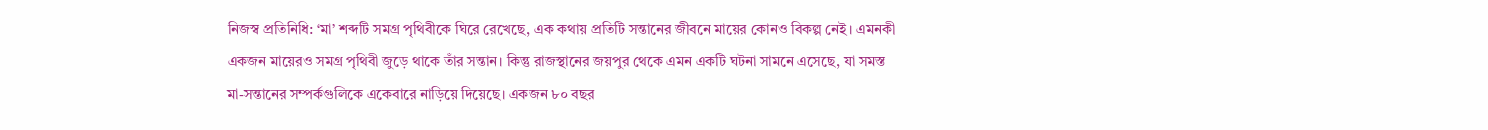নিজস্ব প্রতিনিধি: ‘মা’ শব্দটি সমগ্র পৃথিবীকে ঘিরে রেখেছে, এক কথায় প্রতিটি সন্তানের জীবনে মায়ের কোনও বিকল্প নেই। এমনকী একজন মায়েরও সমগ্র পৃথিবী জুড়ে থাকে তাঁর সন্তান। কিন্তু রাজস্থানের জয়পুর থেকে এমন একটি ঘটনা সামনে এসেছে, যা সমস্ত মা-সন্তানের সম্পর্কগুলিকে একেবারে নাড়িয়ে দিয়েছে। একজন ৮০ বছর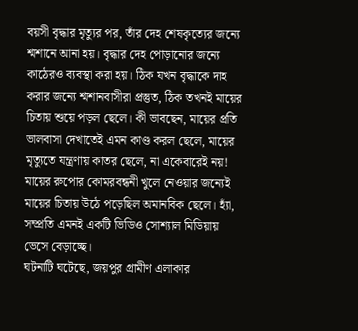বয়সী বৃদ্ধার মৃত্যুর পর, তাঁর দেহ শেষকৃত্যের জন্যে শ্মশানে আনা হয়। বৃদ্ধার দেহ পোড়ানোর জন্যে কাঠেরও ব্যবস্থা করা হয়। ঠিক যখন বৃদ্ধাকে দাহ করার জন্যে শ্মশানবাসীরা প্রস্তুত, ঠিক তখনই মায়ের চিতায় শুয়ে পড়ল ছেলে। কী ভাবছেন, মায়ের প্রতি ভালবাসা দেখাতেই এমন কাণ্ড করল ছেলে, মায়ের মৃত্যুতে যন্ত্রণায় কাতর ছেলে, না একেবারেই নয়! মায়ের রুপোর কোমরবন্ধনী খুলে নেওয়ার জন্যেই মায়ের চিতায় উঠে পড়েছিল অমানবিক ছেলে। হ্যাঁ, সম্প্রতি এমনই একটি ভিডিও সোশ্যাল মিডিয়ায় ভেসে বেড়াচ্ছে।
ঘটনাটি ঘটেছে, জয়পুর গ্রামীণ এলাকার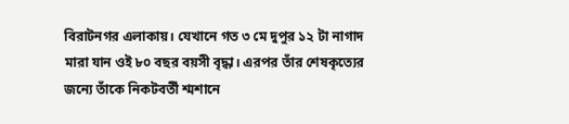বিরাটনগর এলাকায়। যেখানে গত ৩ মে দুপুর ১২ টা নাগাদ মারা যান ওই ৮০ বছর বয়সী বৃদ্ধা। এরপর তাঁর শেষকৃত্যের জন্যে তাঁকে নিকটবর্তী শ্মশানে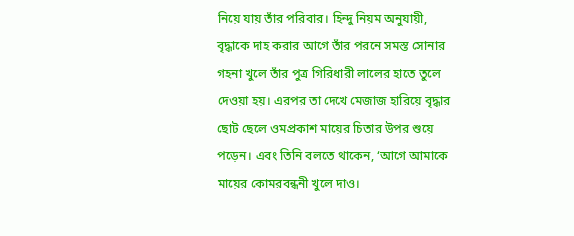নিয়ে যায় তাঁর পরিবার। হিন্দু নিয়ম অনুযায়ী, বৃদ্ধাকে দাহ করার আগে তাঁর পরনে সমস্ত সোনার গহনা খুলে তাঁর পুত্র গিরিধারী লালের হাতে তুলে দেওয়া হয়। এরপর তা দেখে মেজাজ হারিয়ে বৃদ্ধার ছোট ছেলে ওমপ্রকাশ মায়ের চিতার উপর শুয়ে পড়েন। এবং তিনি বলতে থাকেন, ‘আগে আমাকে মায়ের কোমরবন্ধনী খুলে দাও।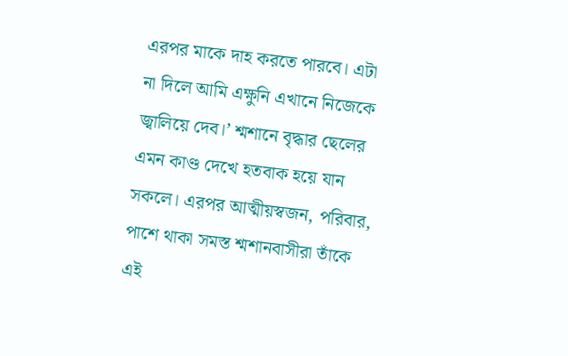এরপর মাকে দাহ করতে পারবে। এটা না দিলে আমি এক্ষুনি এখানে নিজেকে জ্বালিয়ে দেব।’ শ্মশানে বৃদ্ধার ছেলের এমন কাণ্ড দেখে হতবাক হয়ে যান সকলে। এরপর আত্মীয়স্বজন, পরিবার, পাশে থাকা সমস্ত শ্মশানবাসীরা তাঁকে এই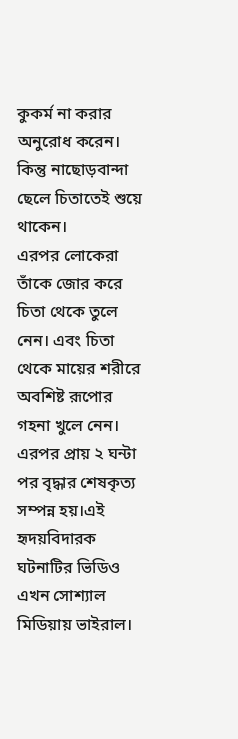কুকর্ম না করার অনুরোধ করেন। কিন্তু নাছোড়বান্দা ছেলে চিতাতেই শুয়ে থাকেন।
এরপর লোকেরা তাঁকে জোর করে চিতা থেকে তুলে নেন। এবং চিতা থেকে মায়ের শরীরে অবশিষ্ট রূপোর গহনা খুলে নেন। এরপর প্রায় ২ ঘন্টা পর বৃদ্ধার শেষকৃত্য সম্পন্ন হয়।এই হৃদয়বিদারক ঘটনাটির ভিডিও এখন সোশ্যাল মিডিয়ায় ভাইরাল।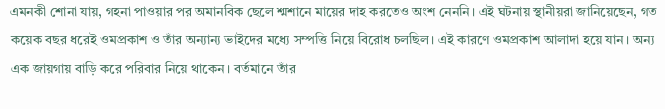এমনকী শোনা যায়, গহনা পাওয়ার পর অমানবিক ছেলে শ্মশানে মায়ের দাহ করতেও অংশ নেননি। এই ঘটনায় স্থানীয়রা জানিয়েছেন, গত কয়েক বছর ধরেই ওমপ্রকাশ ও তাঁর অন্যান্য ভাইদের মধ্যে সম্পত্তি নিয়ে বিরোধ চলছিল। এই কারণে ওমপ্রকাশ আলাদা হয়ে যান। অন্য এক জায়গায় বাড়ি করে পরিবার নিয়ে থাকেন। বর্তমানে তাঁর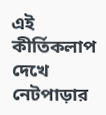এই কীর্তিকলাপ দেখে নেটপাড়ার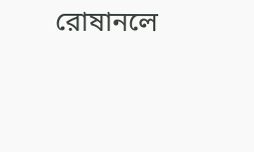রোষানলে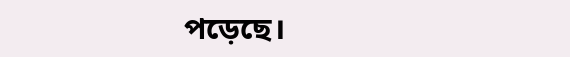পড়েছে।